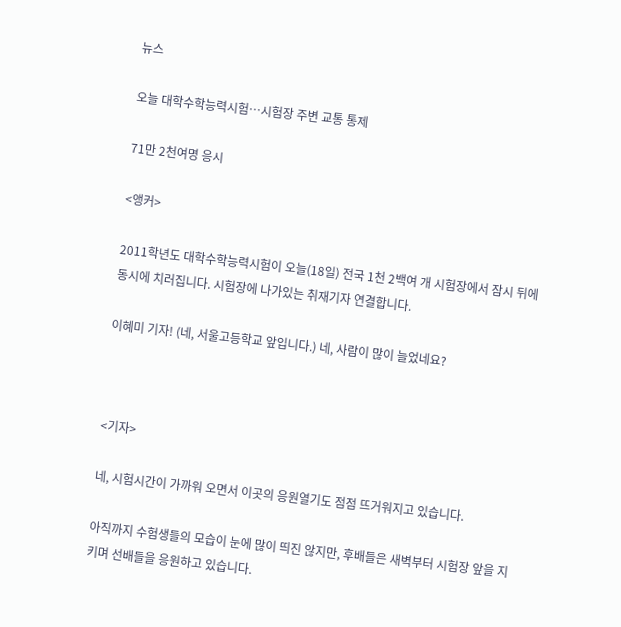뉴스

오늘 대학수학능력시험…시험장 주변 교통 통제

71만 2천여명 응시

<앵커>

2011학년도 대학수학능력시험이 오늘(18일) 전국 1천 2백여 개 시험장에서 잠시 뒤에 동시에 치러집니다. 시험장에 나가있는 취재기자 연결합니다.

이혜미 기자! (네, 서울고등학교 앞입니다.) 네, 사람이 많이 늘었네요?



<기자>

네, 시험시간이 가까워 오면서 이곳의 응원열기도 점점 뜨거워지고 있습니다.

아직까지 수험생들의 모습이 눈에 많이 띄진 않지만, 후배들은 새벽부터 시험장 앞을 지키며 선배들을 응원하고 있습니다.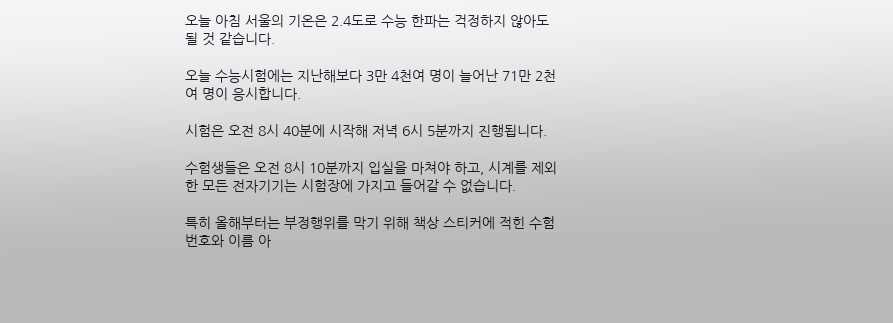오늘 아침 서울의 기온은 2.4도로 수능 한파는 걱정하지 않아도 될 것 같습니다.

오늘 수능시험에는 지난해보다 3만 4천여 명이 늘어난 71만 2천여 명이 응시합니다.

시험은 오전 8시 40분에 시작해 저녁 6시 5분까지 진행됩니다.

수험생들은 오전 8시 10분까지 입실을 마쳐야 하고, 시계를 제외한 모든 전자기기는 시험장에 가지고 들어갈 수 없습니다.

특히 올해부터는 부정행위를 막기 위해 책상 스티커에 적힌 수험번호와 이름 아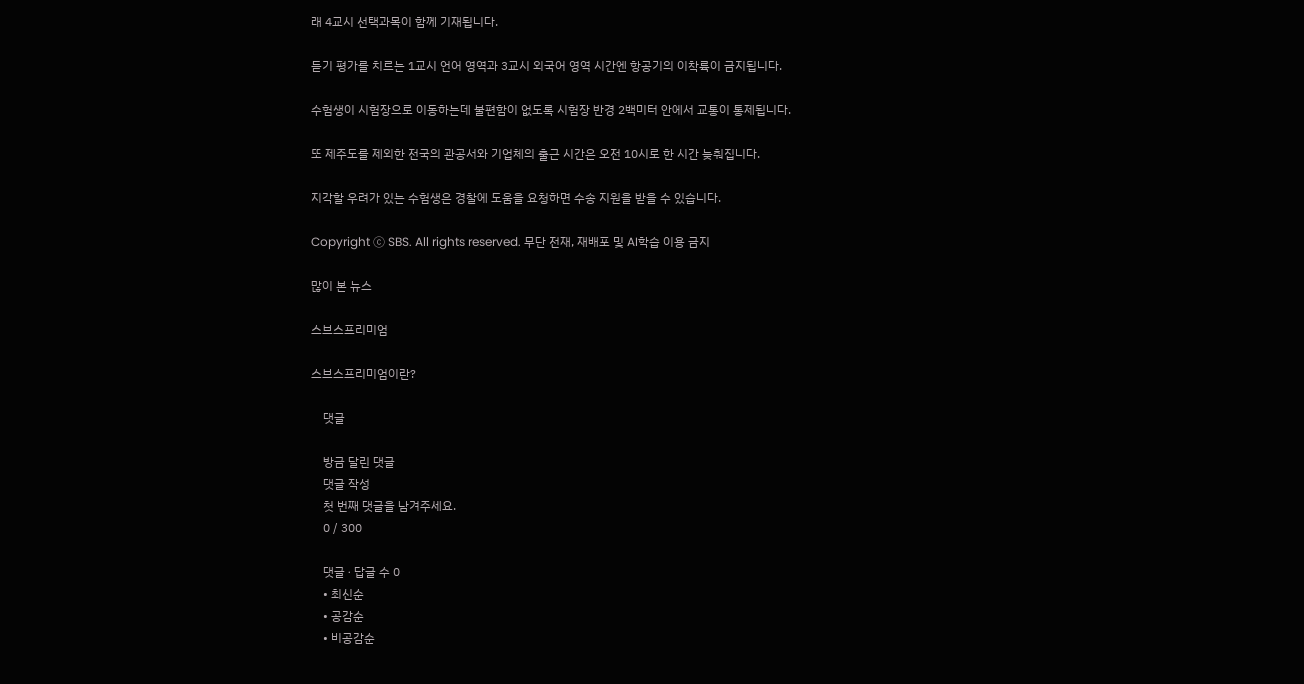래 4교시 선택과목이 함께 기재됩니다.

듣기 평가를 치르는 1교시 언어 영역과 3교시 외국어 영역 시간엔 항공기의 이착륙이 금지됩니다.

수험생이 시험장으로 이동하는데 불편함이 없도록 시험장 반경 2백미터 안에서 교통이 통제됩니다.

또 제주도를 제외한 전국의 관공서와 기업체의 출근 시간은 오전 10시로 한 시간 늦춰집니다.

지각할 우려가 있는 수험생은 경찰에 도움을 요청하면 수송 지원을 받을 수 있습니다.

Copyright Ⓒ SBS. All rights reserved. 무단 전재, 재배포 및 AI학습 이용 금지

많이 본 뉴스

스브스프리미엄

스브스프리미엄이란?

    댓글

    방금 달린 댓글
    댓글 작성
    첫 번째 댓글을 남겨주세요.
    0 / 300

    댓글 ∙ 답글 수 0
    • 최신순
    • 공감순
    • 비공감순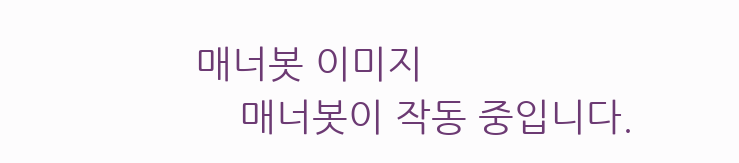매너봇 이미지
    매너봇이 작동 중입니다.